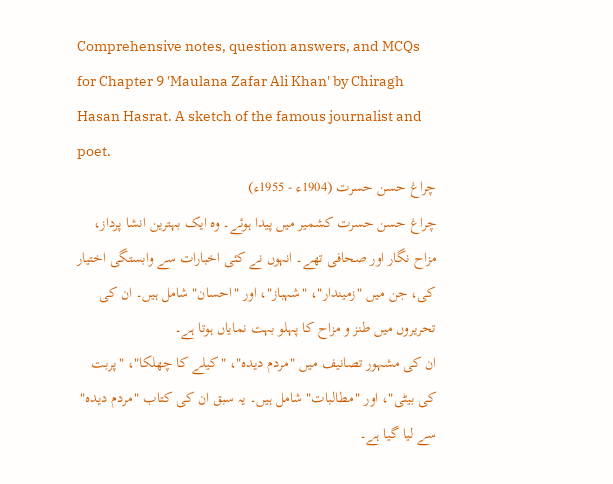Comprehensive notes, question answers, and MCQs for Chapter 9 'Maulana Zafar Ali Khan' by Chiragh Hasan Hasrat. A sketch of the famous journalist and poet.
چراغ حسن حسرت (1904ء - 1955ء)
چراغ حسن حسرت کشمیر میں پیدا ہوئے۔ وہ ایک بہترین انشا پرداز، مزاح نگار اور صحافی تھے۔ انہوں نے کئی اخبارات سے وابستگی اختیار کی، جن میں "زمیندار"، "شہباز"، اور "احسان" شامل ہیں۔ ان کی تحریروں میں طنز و مزاح کا پہلو بہت نمایاں ہوتا ہے۔
ان کی مشہور تصانیف میں "مردم دیدہ"، "کیلے کا چھلکا"، "پربت کی بیٹی"، اور "مطالبات" شامل ہیں۔ یہ سبق ان کی کتاب "مردم دیدہ" سے لیا گیا ہے۔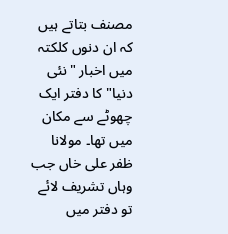مصنف بتاتے ہیں کہ ان دنوں کلکتہ میں اخبار "نئی دنیا" کا دفتر ایک چھوٹے سے مکان میں تھا۔ مولانا ظفر علی خاں جب وہاں تشریف لائے تو دفتر میں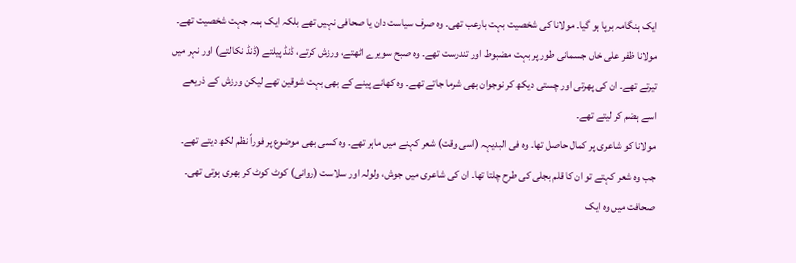ایک ہنگامہ برپا ہو گیا۔ مولانا کی شخصیت بہت بارعب تھی۔ وہ صرف سیاست دان یا صحافی نہیں تھے بلکہ ایک ہمہ جہت شخصیت تھے۔
مولانا ظفر علی خاں جسمانی طور پر بہت مضبوط اور تندرست تھے۔ وہ صبح سویرے اٹھتے، ورزش کرتے، ڈنڈ پیلتے (ڈنڈ نکالتے) اور نہر میں تیرتے تھے۔ ان کی پھرتی اور چستی دیکھ کر نوجوان بھی شرما جاتے تھے۔ وہ کھانے پینے کے بھی بہت شوقین تھے لیکن ورزش کے ذریعے اسے ہضم کر لیتے تھے۔
مولانا کو شاعری پر کمال حاصل تھا۔ وہ فی البدیہہ (اسی وقت) شعر کہنے میں ماہر تھے۔ وہ کسی بھی موضوع پر فوراً نظم لکھ دیتے تھے۔ جب وہ شعر کہتے تو ان کا قلم بجلی کی طرح چلتا تھا۔ ان کی شاعری میں جوش، ولولہ اور سلاست (روانی) کوٹ کوٹ کر بھری ہوتی تھی۔
صحافت میں وہ ایک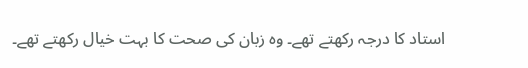استاد کا درجہ رکھتے تھے۔ وہ زبان کی صحت کا بہت خیال رکھتے تھے۔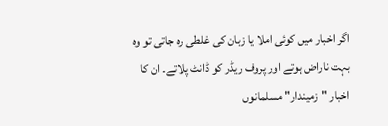اگر اخبار میں کوئی املا یا زبان کی غلطی رہ جاتی تو وہ بہت ناراض ہوتے اور پروف ریڈر کو ڈانٹ پلاتے۔ ان کا اخبار "زمیندار" مسلمانوں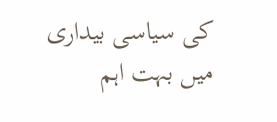کی سیاسی بیداری میں بہت اہم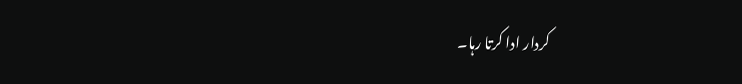کردار ادا کرتا رہا۔